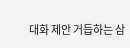대화 제안 거듭하는 삼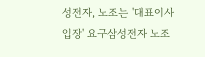성전자, 노조는 '대표이사 입장' 요구삼성전자 노조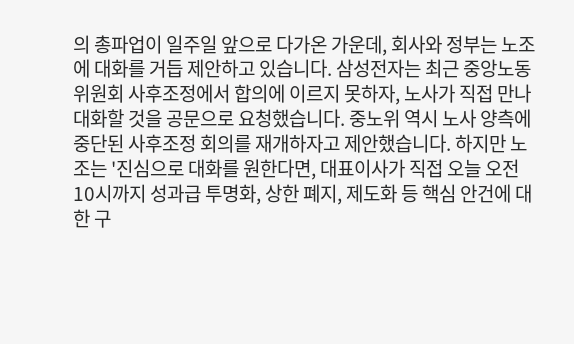의 총파업이 일주일 앞으로 다가온 가운데, 회사와 정부는 노조에 대화를 거듭 제안하고 있습니다. 삼성전자는 최근 중앙노동위원회 사후조정에서 합의에 이르지 못하자, 노사가 직접 만나 대화할 것을 공문으로 요청했습니다. 중노위 역시 노사 양측에 중단된 사후조정 회의를 재개하자고 제안했습니다. 하지만 노조는 '진심으로 대화를 원한다면, 대표이사가 직접 오늘 오전 10시까지 성과급 투명화, 상한 폐지, 제도화 등 핵심 안건에 대한 구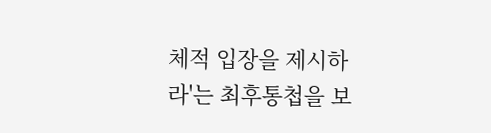체적 입장을 제시하라'는 최후통첩을 보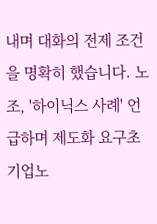내며 대화의 전제 조건을 명확히 했습니다. 노조, '하이닉스 사례' 언급하며 제도화 요구초기업노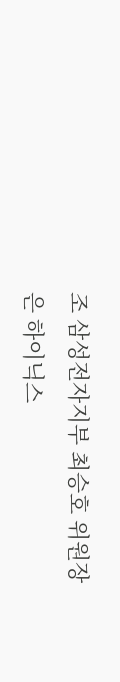조 삼성전자지부 최승호 위원장은 하이닉스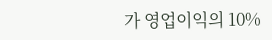가 영업이익의 10%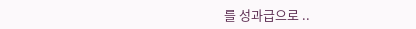를 성과급으로 ..